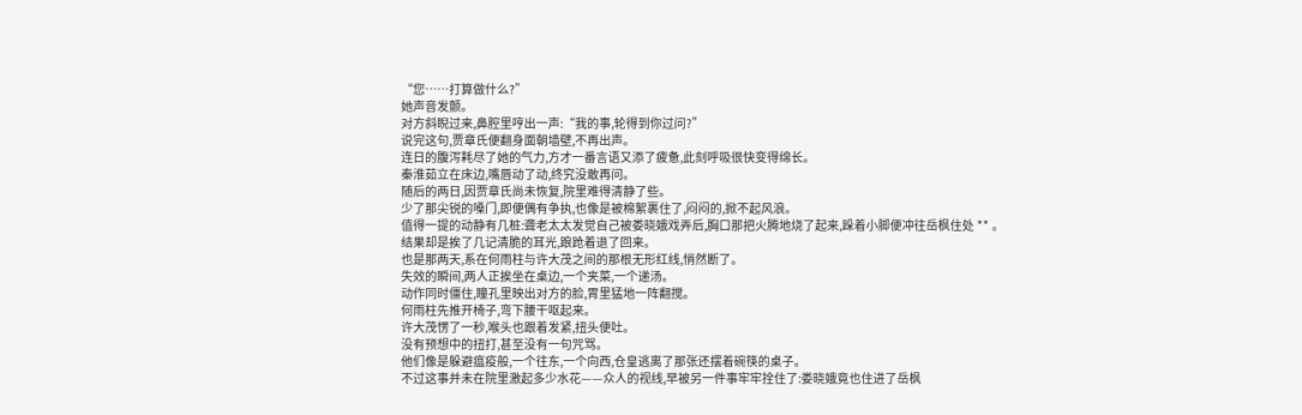“您……打算做什么?”
她声音发颤。
对方斜睨过来,鼻腔里哼出一声:“我的事,轮得到你过问?”
说完这句,贾章氏便翻身面朝墙壁,不再出声。
连日的腹泻耗尽了她的气力,方才一番言语又添了疲惫,此刻呼吸很快变得绵长。
秦淮茹立在床边,嘴唇动了动,终究没敢再问。
随后的两日,因贾章氏尚未恢复,院里难得清静了些。
少了那尖锐的嗓门,即便偶有争执,也像是被棉絮裹住了,闷闷的,掀不起风浪。
值得一提的动静有几桩:聋老太太发觉自己被娄晓娥戏弄后,胸口那把火腾地烧了起来,跺着小脚便冲往岳枫住处 ** 。
结果却是挨了几记清脆的耳光,踉跄着退了回来。
也是那两天,系在何雨柱与许大茂之间的那根无形红线,悄然断了。
失效的瞬间,两人正挨坐在桌边,一个夹菜,一个递汤。
动作同时僵住,瞳孔里映出对方的脸,胃里猛地一阵翻搅。
何雨柱先推开椅子,弯下腰干呕起来。
许大茂愣了一秒,喉头也跟着发紧,扭头便吐。
没有预想中的扭打,甚至没有一句咒骂。
他们像是躲避瘟疫般,一个往东,一个向西,仓皇逃离了那张还摆着碗筷的桌子。
不过这事并未在院里激起多少水花——众人的视线,早被另一件事牢牢拴住了:娄晓娥竟也住进了岳枫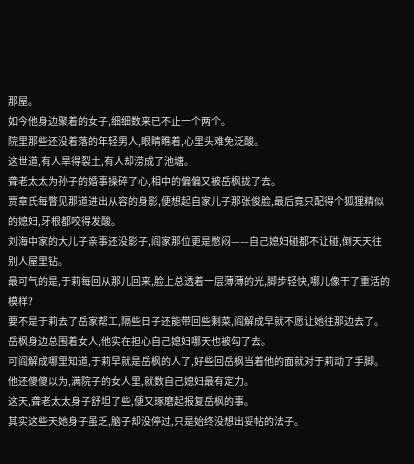那屋。
如今他身边聚着的女子,细细数来已不止一个两个。
院里那些还没着落的年轻男人,眼睛瞧着,心里头难免泛酸。
这世道,有人旱得裂土,有人却涝成了池塘。
聋老太太为孙子的婚事操碎了心,相中的偏偏又被岳枫拢了去。
贾章氏每瞥见那道进出从容的身影,便想起自家儿子那张俊脸,最后竟只配得个狐狸精似的媳妇,牙根都咬得发酸。
刘海中家的大儿子亲事还没影子,阎家那位更是憋闷——自己媳妇碰都不让碰,倒天天往别人屋里钻。
最可气的是,于莉每回从那儿回来,脸上总透着一层薄薄的光,脚步轻快,哪儿像干了重活的模样?
要不是于莉去了岳家帮工,隔些日子还能带回些剩菜,阎解成早就不愿让她往那边去了。
岳枫身边总围着女人,他实在担心自己媳妇哪天也被勾了去。
可阎解成哪里知道,于莉早就是岳枫的人了,好些回岳枫当着他的面就对于莉动了手脚。
他还傻傻以为,满院子的女人里,就数自己媳妇最有定力。
这天,聋老太太身子舒坦了些,便又琢磨起报复岳枫的事。
其实这些天她身子虽乏,脑子却没停过,只是始终没想出妥帖的法子。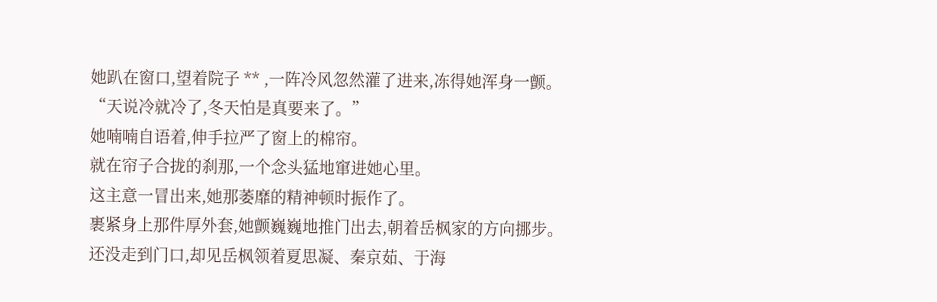她趴在窗口,望着院子 ** ,一阵冷风忽然灌了进来,冻得她浑身一颤。
“天说冷就冷了,冬天怕是真要来了。”
她喃喃自语着,伸手拉严了窗上的棉帘。
就在帘子合拢的刹那,一个念头猛地窜进她心里。
这主意一冒出来,她那萎靡的精神顿时振作了。
裹紧身上那件厚外套,她颤巍巍地推门出去,朝着岳枫家的方向挪步。
还没走到门口,却见岳枫领着夏思凝、秦京茹、于海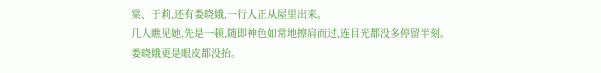棠、于莉,还有娄晓娥,一行人正从屋里出来。
几人瞧见她,先是一顿,随即神色如常地擦肩而过,连目光都没多停留半刻。
娄晓娥更是眼皮都没抬。